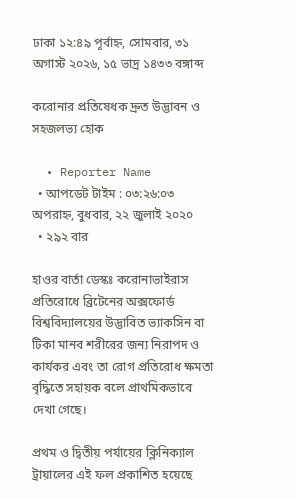ঢাকা ১২:৪৯ পূর্বাহ্ন, সোমবার, ৩১ অগাস্ট ২০২৬, ১৫ ভাদ্র ১৪৩৩ বঙ্গাব্দ

করোনার প্রতিষেধক দ্রুত উদ্ভাবন ও সহজলভ্য হোক

  • Reporter Name
  • আপডেট টাইম : ০৩:২৬:০৩ অপরাহ্ন, বুধবার, ২২ জুলাই ২০২০
  • ২৯২ বার

হাওর বার্তা ডেস্কঃ করোনাভাইরাস প্রতিরোধে ব্রিটেনের অক্সফোর্ড বিশ্ববিদ্যালয়ের উদ্ভাবিত ভ্যাকসিন বা টিকা মানব শরীরের জন্য নিরাপদ ও কার্যকর এবং তা রোগ প্রতিরোধ ক্ষমতা বৃদ্ধিতে সহায়ক বলে প্রাথমিকভাবে দেখা গেছে।

প্রথম ও দ্বিতীয় পর্যায়ের ক্লিনিক্যাল ট্রায়ালের এই ফল প্রকাশিত হয়েছে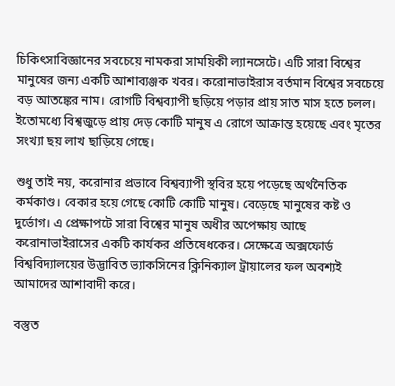চিকিৎসাবিজ্ঞানের সবচেয়ে নামকরা সাময়িকী ল্যানসেটে। এটি সারা বিশ্বের মানুষের জন্য একটি আশাব্যঞ্জক খবর। করোনাভাইরাস বর্তমান বিশ্বের সবচেয়ে বড় আতঙ্কের নাম। রোগটি বিশ্বব্যাপী ছড়িয়ে পড়ার প্রায় সাত মাস হতে চলল। ইতোমধ্যে বিশ্বজুড়ে প্রায় দেড় কোটি মানুষ এ রোগে আক্রান্ত হয়েছে এবং মৃতের সংখ্যা ছয় লাখ ছাড়িয়ে গেছে।

শুধু তাই নয়, করোনার প্রভাবে বিশ্বব্যাপী স্থবির হয়ে পড়েছে অর্থনৈতিক কর্মকাণ্ড। বেকার হয়ে গেছে কোটি কোটি মানুষ। বেড়েছে মানুষের কষ্ট ও দুর্ভোগ। এ প্রেক্ষাপটে সারা বিশ্বের মানুষ অধীর অপেক্ষায় আছে করোনাভাইরাসের একটি কার্যকর প্রতিষেধকের। সেক্ষেত্রে অক্সফোর্ড বিশ্ববিদ্যালয়ের উদ্ভাবিত ভ্যাকসিনের ক্লিনিক্যাল ট্রায়ালের ফল অবশ্যই আমাদের আশাবাদী করে।

বস্তুত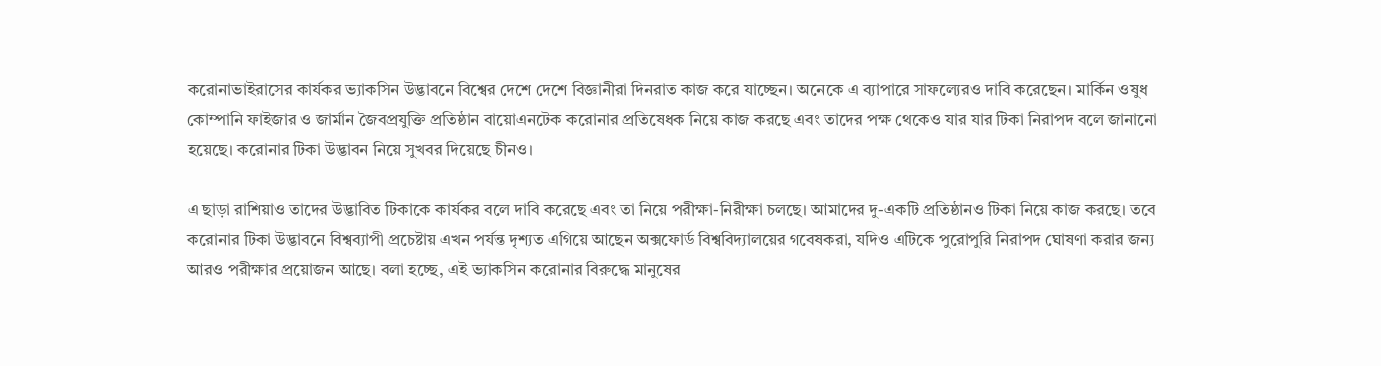করোনাভাইরাসের কার্যকর ভ্যাকসিন উদ্ভাবনে বিশ্বের দেশে দেশে বিজ্ঞানীরা দিনরাত কাজ করে যাচ্ছেন। অনেকে এ ব্যাপারে সাফল্যেরও দাবি করেছেন। মার্কিন ওষুধ কোম্পানি ফাইজার ও জার্মান জৈবপ্রযুক্তি প্রতিষ্ঠান বায়োএনটেক করোনার প্রতিষেধক নিয়ে কাজ করছে এবং তাদের পক্ষ থেকেও যার যার টিকা নিরাপদ বলে জানানো হয়েছে। করোনার টিকা উদ্ভাবন নিয়ে সুখবর দিয়েছে চীনও।

এ ছাড়া রাশিয়াও তাদের উদ্ভাবিত টিকাকে কার্যকর বলে দাবি করেছে এবং তা নিয়ে পরীক্ষা-নিরীক্ষা চলছে। আমাদের দু-একটি প্রতিষ্ঠানও টিকা নিয়ে কাজ করছে। তবে করোনার টিকা উদ্ভাবনে বিশ্বব্যাপী প্রচেষ্টায় এখন পর্যন্ত দৃশ্যত এগিয়ে আছেন অক্সফোর্ড বিশ্ববিদ্যালয়ের গবেষকরা, যদিও এটিকে পুরোপুরি নিরাপদ ঘোষণা করার জন্য আরও পরীক্ষার প্রয়োজন আছে। বলা হচ্ছে, এই ভ্যাকসিন করোনার বিরুদ্ধে মানুষের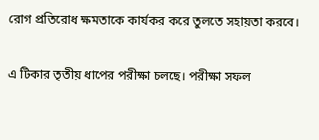রোগ প্রতিরোধ ক্ষমতাকে কার্যকর করে তুলতে সহায়তা করবে।

এ টিকার তৃতীয় ধাপের পরীক্ষা চলছে। পরীক্ষা সফল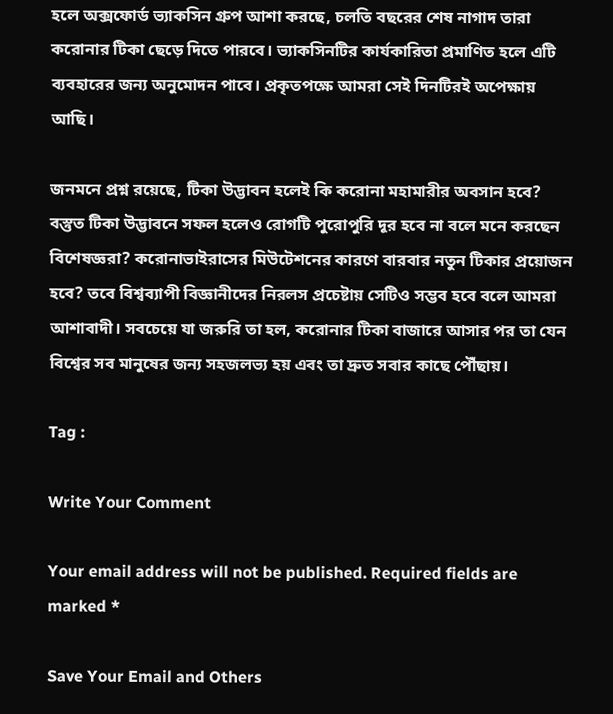হলে অক্সফোর্ড ভ্যাকসিন গ্রুপ আশা করছে, চলতি বছরের শেষ নাগাদ তারা করোনার টিকা ছেড়ে দিতে পারবে। ভ্যাকসিনটির কার্যকারিতা প্রমাণিত হলে এটি ব্যবহারের জন্য অনুমোদন পাবে। প্রকৃতপক্ষে আমরা সেই দিনটিরই অপেক্ষায় আছি।

জনমনে প্রশ্ন রয়েছে, টিকা উদ্ভাবন হলেই কি করোনা মহামারীর অবসান হবে? বস্তুত টিকা উদ্ভাবনে সফল হলেও রোগটি পুরোপুরি দূর হবে না বলে মনে করছেন বিশেষজ্ঞরা? করোনাভাইরাসের মিউটেশনের কারণে বারবার নতুন টিকার প্রয়োজন হবে? তবে বিশ্বব্যাপী বিজ্ঞানীদের নিরলস প্রচেষ্টায় সেটিও সম্ভব হবে বলে আমরা আশাবাদী। সবচেয়ে যা জরুরি তা হল, করোনার টিকা বাজারে আসার পর তা যেন বিশ্বের সব মানুষের জন্য সহজলভ্য হয় এবং তা দ্রুত সবার কাছে পৌঁছায়।

Tag :

Write Your Comment

Your email address will not be published. Required fields are marked *

Save Your Email and Others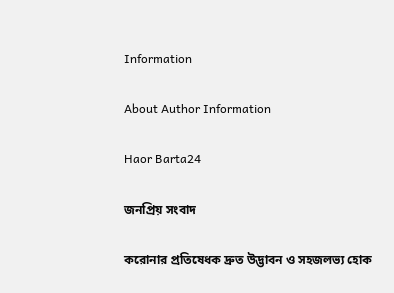Information

About Author Information

Haor Barta24

জনপ্রিয় সংবাদ

করোনার প্রতিষেধক দ্রুত উদ্ভাবন ও সহজলভ্য হোক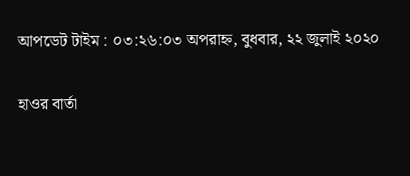আপডেট টাইম : ০৩:২৬:০৩ অপরাহ্ন, বুধবার, ২২ জুলাই ২০২০

হাওর বার্তা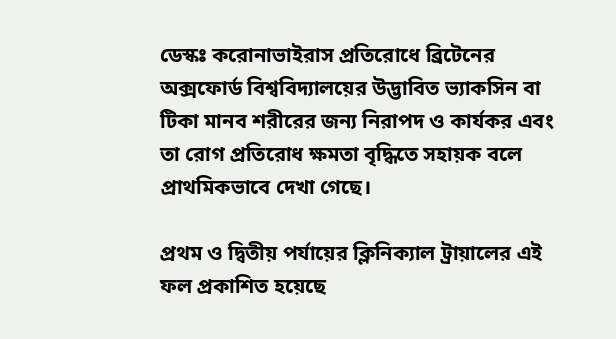ডেস্কঃ করোনাভাইরাস প্রতিরোধে ব্রিটেনের অক্সফোর্ড বিশ্ববিদ্যালয়ের উদ্ভাবিত ভ্যাকসিন বা টিকা মানব শরীরের জন্য নিরাপদ ও কার্যকর এবং তা রোগ প্রতিরোধ ক্ষমতা বৃদ্ধিতে সহায়ক বলে প্রাথমিকভাবে দেখা গেছে।

প্রথম ও দ্বিতীয় পর্যায়ের ক্লিনিক্যাল ট্রায়ালের এই ফল প্রকাশিত হয়েছে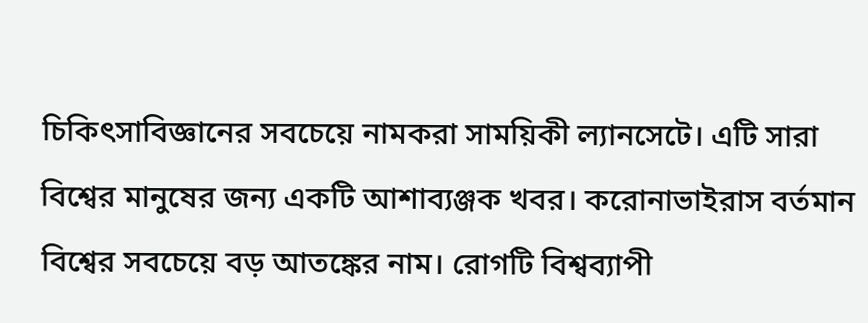চিকিৎসাবিজ্ঞানের সবচেয়ে নামকরা সাময়িকী ল্যানসেটে। এটি সারা বিশ্বের মানুষের জন্য একটি আশাব্যঞ্জক খবর। করোনাভাইরাস বর্তমান বিশ্বের সবচেয়ে বড় আতঙ্কের নাম। রোগটি বিশ্বব্যাপী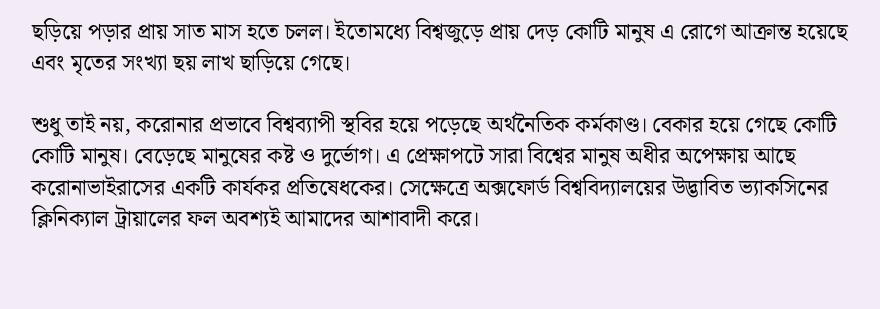ছড়িয়ে পড়ার প্রায় সাত মাস হতে চলল। ইতোমধ্যে বিশ্বজুড়ে প্রায় দেড় কোটি মানুষ এ রোগে আক্রান্ত হয়েছে এবং মৃতের সংখ্যা ছয় লাখ ছাড়িয়ে গেছে।

শুধু তাই নয়, করোনার প্রভাবে বিশ্বব্যাপী স্থবির হয়ে পড়েছে অর্থনৈতিক কর্মকাণ্ড। বেকার হয়ে গেছে কোটি কোটি মানুষ। বেড়েছে মানুষের কষ্ট ও দুর্ভোগ। এ প্রেক্ষাপটে সারা বিশ্বের মানুষ অধীর অপেক্ষায় আছে করোনাভাইরাসের একটি কার্যকর প্রতিষেধকের। সেক্ষেত্রে অক্সফোর্ড বিশ্ববিদ্যালয়ের উদ্ভাবিত ভ্যাকসিনের ক্লিনিক্যাল ট্রায়ালের ফল অবশ্যই আমাদের আশাবাদী করে।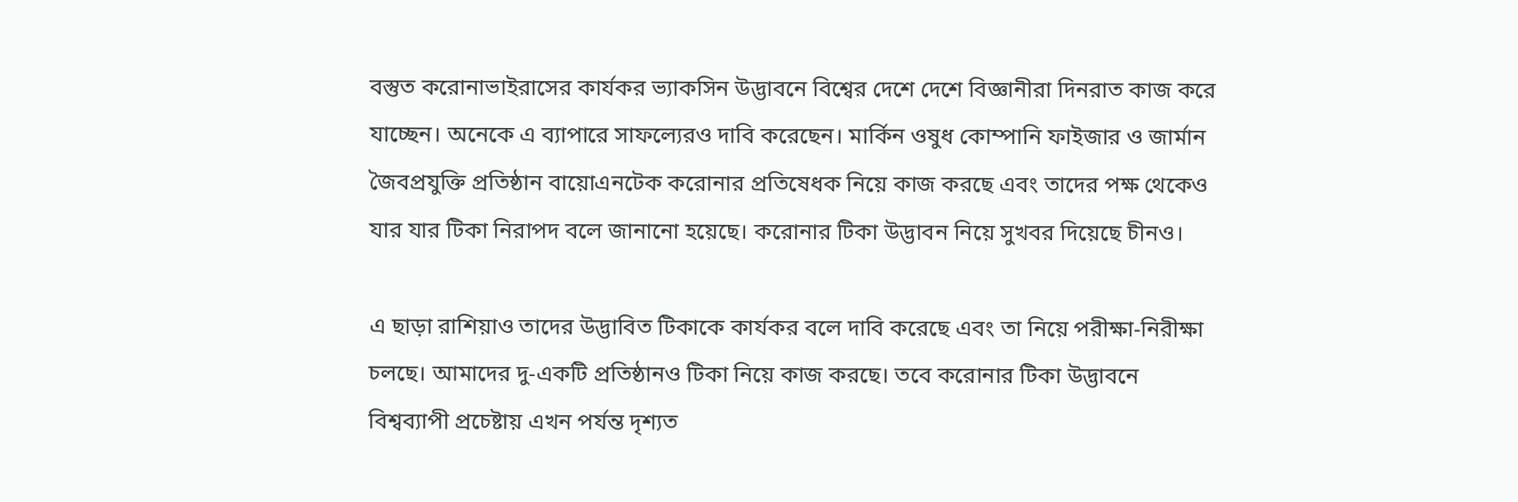বস্তুত করোনাভাইরাসের কার্যকর ভ্যাকসিন উদ্ভাবনে বিশ্বের দেশে দেশে বিজ্ঞানীরা দিনরাত কাজ করে যাচ্ছেন। অনেকে এ ব্যাপারে সাফল্যেরও দাবি করেছেন। মার্কিন ওষুধ কোম্পানি ফাইজার ও জার্মান জৈবপ্রযুক্তি প্রতিষ্ঠান বায়োএনটেক করোনার প্রতিষেধক নিয়ে কাজ করছে এবং তাদের পক্ষ থেকেও যার যার টিকা নিরাপদ বলে জানানো হয়েছে। করোনার টিকা উদ্ভাবন নিয়ে সুখবর দিয়েছে চীনও।

এ ছাড়া রাশিয়াও তাদের উদ্ভাবিত টিকাকে কার্যকর বলে দাবি করেছে এবং তা নিয়ে পরীক্ষা-নিরীক্ষা চলছে। আমাদের দু-একটি প্রতিষ্ঠানও টিকা নিয়ে কাজ করছে। তবে করোনার টিকা উদ্ভাবনে বিশ্বব্যাপী প্রচেষ্টায় এখন পর্যন্ত দৃশ্যত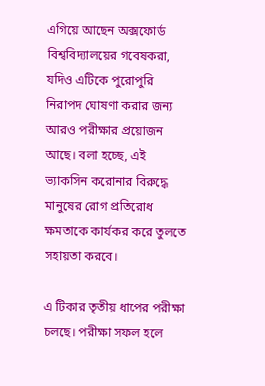এগিয়ে আছেন অক্সফোর্ড বিশ্ববিদ্যালয়ের গবেষকরা, যদিও এটিকে পুরোপুরি নিরাপদ ঘোষণা করার জন্য আরও পরীক্ষার প্রয়োজন আছে। বলা হচ্ছে, এই ভ্যাকসিন করোনার বিরুদ্ধে মানুষের রোগ প্রতিরোধ ক্ষমতাকে কার্যকর করে তুলতে সহায়তা করবে।

এ টিকার তৃতীয় ধাপের পরীক্ষা চলছে। পরীক্ষা সফল হলে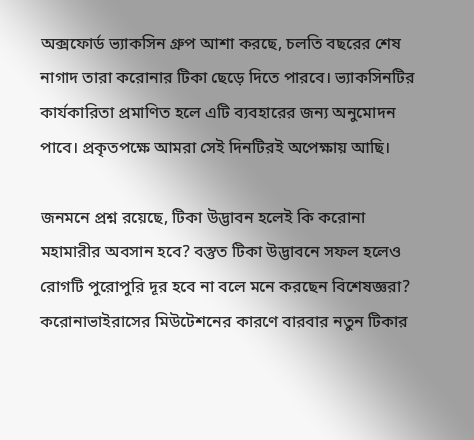অক্সফোর্ড ভ্যাকসিন গ্রুপ আশা করছে, চলতি বছরের শেষ নাগাদ তারা করোনার টিকা ছেড়ে দিতে পারবে। ভ্যাকসিনটির কার্যকারিতা প্রমাণিত হলে এটি ব্যবহারের জন্য অনুমোদন পাবে। প্রকৃতপক্ষে আমরা সেই দিনটিরই অপেক্ষায় আছি।

জনমনে প্রশ্ন রয়েছে, টিকা উদ্ভাবন হলেই কি করোনা মহামারীর অবসান হবে? বস্তুত টিকা উদ্ভাবনে সফল হলেও রোগটি পুরোপুরি দূর হবে না বলে মনে করছেন বিশেষজ্ঞরা? করোনাভাইরাসের মিউটেশনের কারণে বারবার নতুন টিকার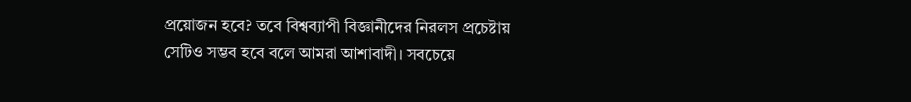প্রয়োজন হবে? তবে বিশ্বব্যাপী বিজ্ঞানীদের নিরলস প্রচেষ্টায় সেটিও সম্ভব হবে বলে আমরা আশাবাদী। সবচেয়ে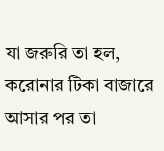যা জরুরি তা হল, করোনার টিকা বাজারে আসার পর তা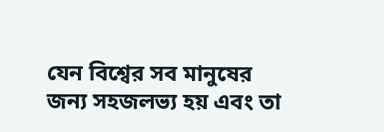যেন বিশ্বের সব মানুষের জন্য সহজলভ্য হয় এবং তা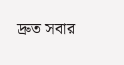দ্রুত সবার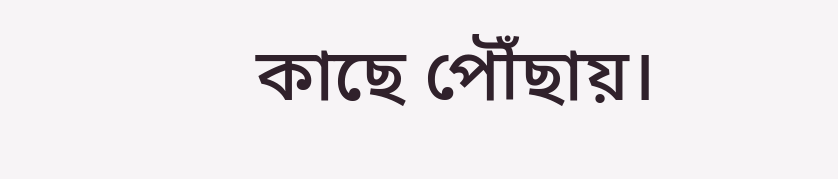কাছে পৌঁছায়।